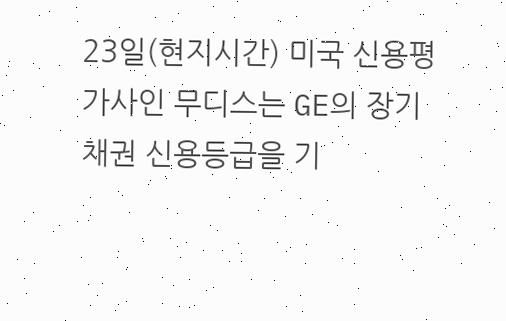23일(현지시간) 미국 신용평가사인 무디스는 GE의 장기채권 신용등급을 기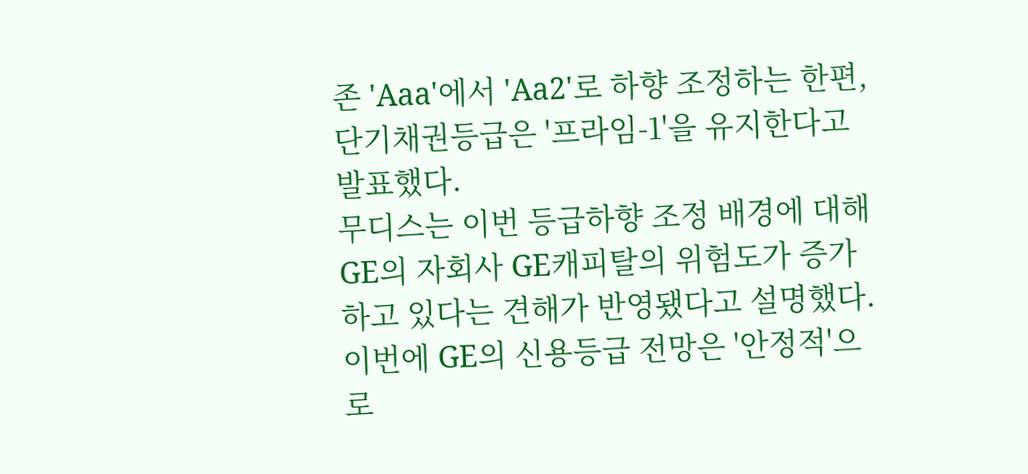존 'Aaa'에서 'Aa2'로 하향 조정하는 한편, 단기채권등급은 '프라임-1'을 유지한다고 발표했다.
무디스는 이번 등급하향 조정 배경에 대해 GE의 자회사 GE캐피탈의 위험도가 증가하고 있다는 견해가 반영됐다고 설명했다.
이번에 GE의 신용등급 전망은 '안정적'으로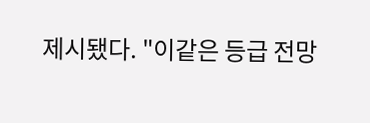제시됐다. "이같은 등급 전망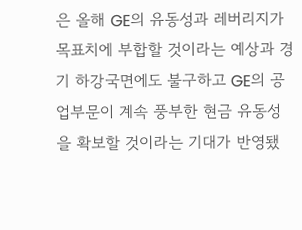은 올해 GE의 유동성과 레버리지가 목표치에 부합할 것이라는 예상과 경기 하강국면에도 불구하고 GE의 공업부문이 계속 풍부한 현금 유동성을 확보할 것이라는 기대가 반영됐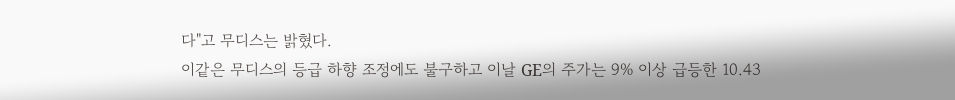다"고 무디스는 밝혔다.
이같은 무디스의 등급 하향 조정에도 불구하고 이날 GE의 주가는 9% 이상 급등한 10.43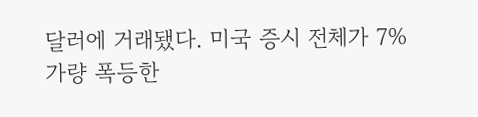달러에 거래됐다. 미국 증시 전체가 7% 가량 폭등한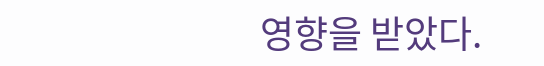영향을 받았다.